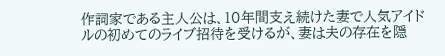作詞家である主人公は、10年間支え続けた妻で人気アイドルの初めてのライブ招待を受けるが、妻は夫の存在を隠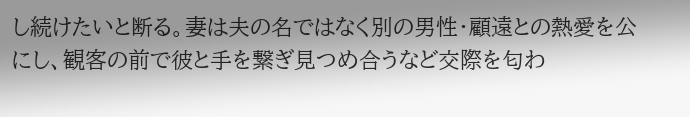し続けたいと断る。妻は夫の名ではなく別の男性・顧遠との熱愛を公にし、観客の前で彼と手を繋ぎ見つめ合うなど交際を匂わ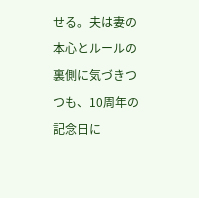せる。夫は妻の本心とルールの裏側に気づきつつも、10周年の記念日に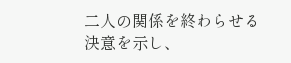二人の関係を終わらせる決意を示し、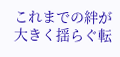これまでの絆が大きく揺らぐ転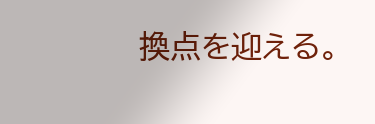換点を迎える。